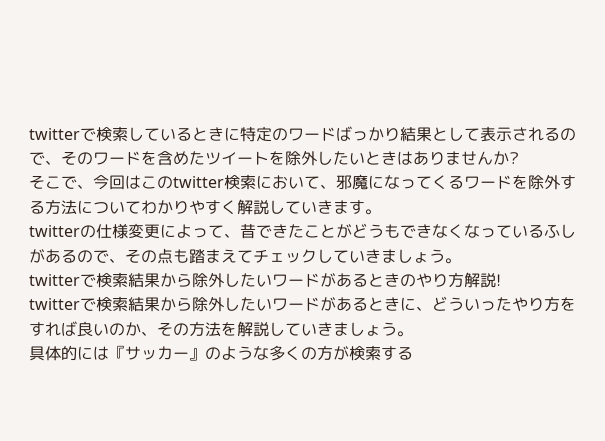twitterで検索しているときに特定のワードばっかり結果として表示されるので、そのワードを含めたツイートを除外したいときはありませんか?
そこで、今回はこのtwitter検索において、邪魔になってくるワードを除外する方法についてわかりやすく解説していきます。
twitterの仕様変更によって、昔できたことがどうもできなくなっているふしがあるので、その点も踏まえてチェックしていきましょう。
twitterで検索結果から除外したいワードがあるときのやり方解説!
twitterで検索結果から除外したいワードがあるときに、どういったやり方をすれば良いのか、その方法を解説していきましょう。
具体的には『サッカー』のような多くの方が検索する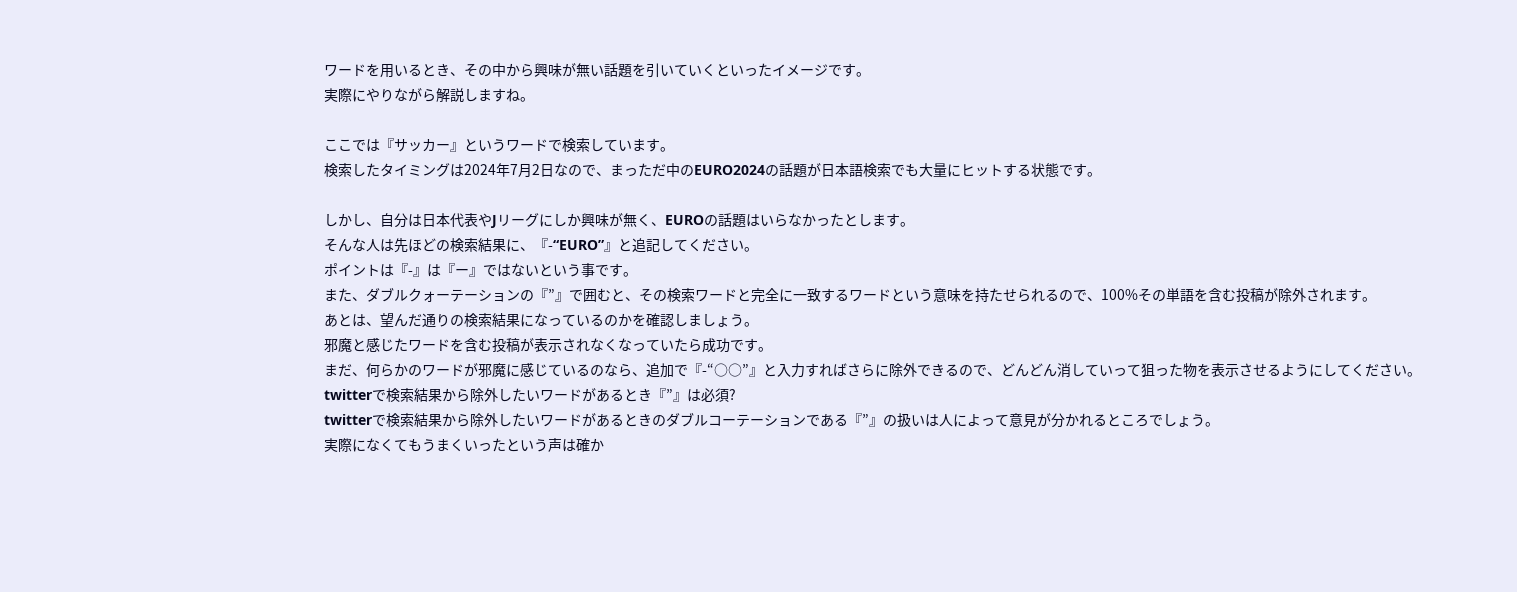ワードを用いるとき、その中から興味が無い話題を引いていくといったイメージです。
実際にやりながら解説しますね。

ここでは『サッカー』というワードで検索しています。
検索したタイミングは2024年7月2日なので、まっただ中のEURO2024の話題が日本語検索でも大量にヒットする状態です。

しかし、自分は日本代表やJリーグにしか興味が無く、EUROの話題はいらなかったとします。
そんな人は先ほどの検索結果に、『-“EURO”』と追記してください。
ポイントは『-』は『ー』ではないという事です。
また、ダブルクォーテーションの『”』で囲むと、その検索ワードと完全に一致するワードという意味を持たせられるので、100%その単語を含む投稿が除外されます。
あとは、望んだ通りの検索結果になっているのかを確認しましょう。
邪魔と感じたワードを含む投稿が表示されなくなっていたら成功です。
まだ、何らかのワードが邪魔に感じているのなら、追加で『-“○○”』と入力すればさらに除外できるので、どんどん消していって狙った物を表示させるようにしてください。
twitterで検索結果から除外したいワードがあるとき『”』は必須?
twitterで検索結果から除外したいワードがあるときのダブルコーテーションである『”』の扱いは人によって意見が分かれるところでしょう。
実際になくてもうまくいったという声は確か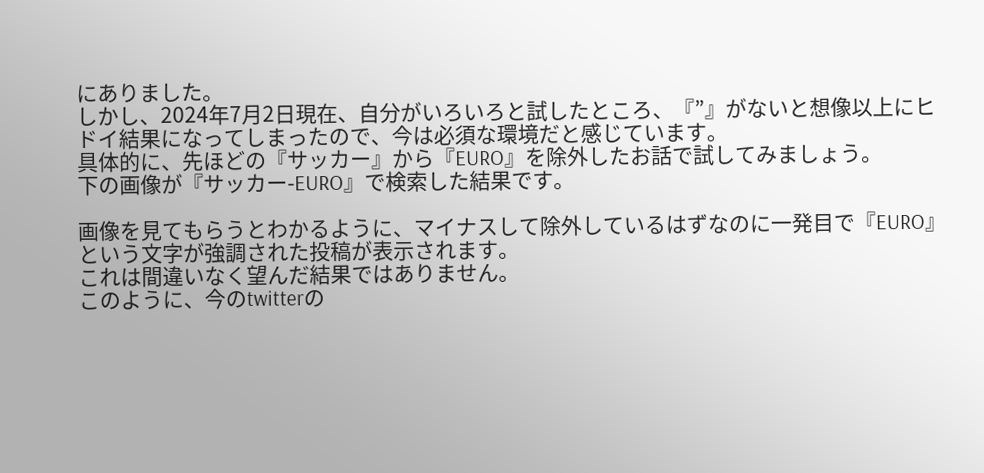にありました。
しかし、2024年7月2日現在、自分がいろいろと試したところ、『”』がないと想像以上にヒドイ結果になってしまったので、今は必須な環境だと感じています。
具体的に、先ほどの『サッカー』から『EURO』を除外したお話で試してみましょう。
下の画像が『サッカー-EURO』で検索した結果です。

画像を見てもらうとわかるように、マイナスして除外しているはずなのに一発目で『EURO』という文字が強調された投稿が表示されます。
これは間違いなく望んだ結果ではありません。
このように、今のtwitterの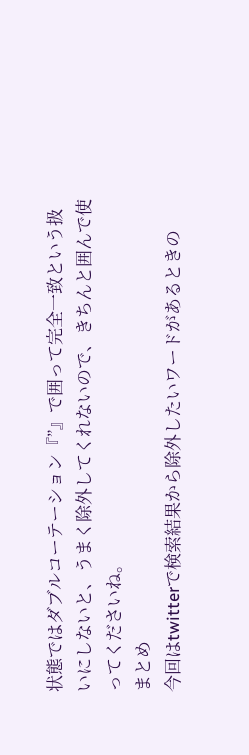状態ではダブルコーテーション『”』で囲って完全一致という扱いにしないと、うまく除外してくれないので、きちんと囲んで使ってくださいね。
まとめ
今回はtwitterで検索結果から除外したいワードがあるときの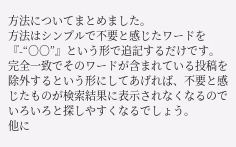方法についてまとめました。
方法はシンプルで不要と感じたワードを『-“○○”』という形で追記するだけです。
完全一致でそのワードが含まれている投稿を除外するという形にしてあげれば、不要と感じたものが検索結果に表示されなくなるのでいろいろと探しやすくなるでしょう。
他に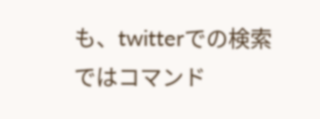も、twitterでの検索ではコマンド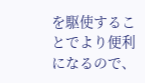を駆使することでより便利になるので、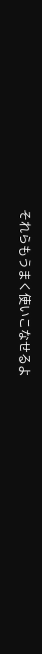それらもうまく使いこなせるよ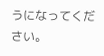うになってください。